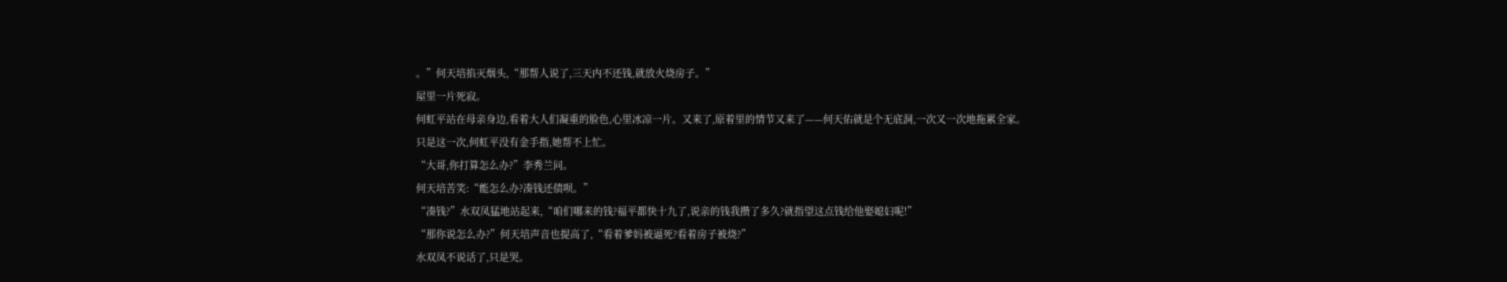。”何天培掐灭烟头,“那帮人说了,三天内不还钱,就放火烧房子。”
屋里一片死寂。
何虹平站在母亲身边,看着大人们凝重的脸色,心里冰凉一片。又来了,原着里的情节又来了——何天佑就是个无底洞,一次又一次地拖累全家。
只是这一次,何虹平没有金手指,她帮不上忙。
“大哥,你打算怎么办?”李秀兰问。
何天培苦笑:“能怎么办?凑钱还债呗。”
“凑钱?”水双凤猛地站起来,“咱们哪来的钱?福平都快十九了,说亲的钱我攒了多久?就指望这点钱给他娶媳妇呢!”
“那你说怎么办?”何天培声音也提高了,“看着爹妈被逼死?看着房子被烧?”
水双凤不说话了,只是哭。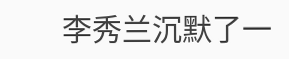李秀兰沉默了一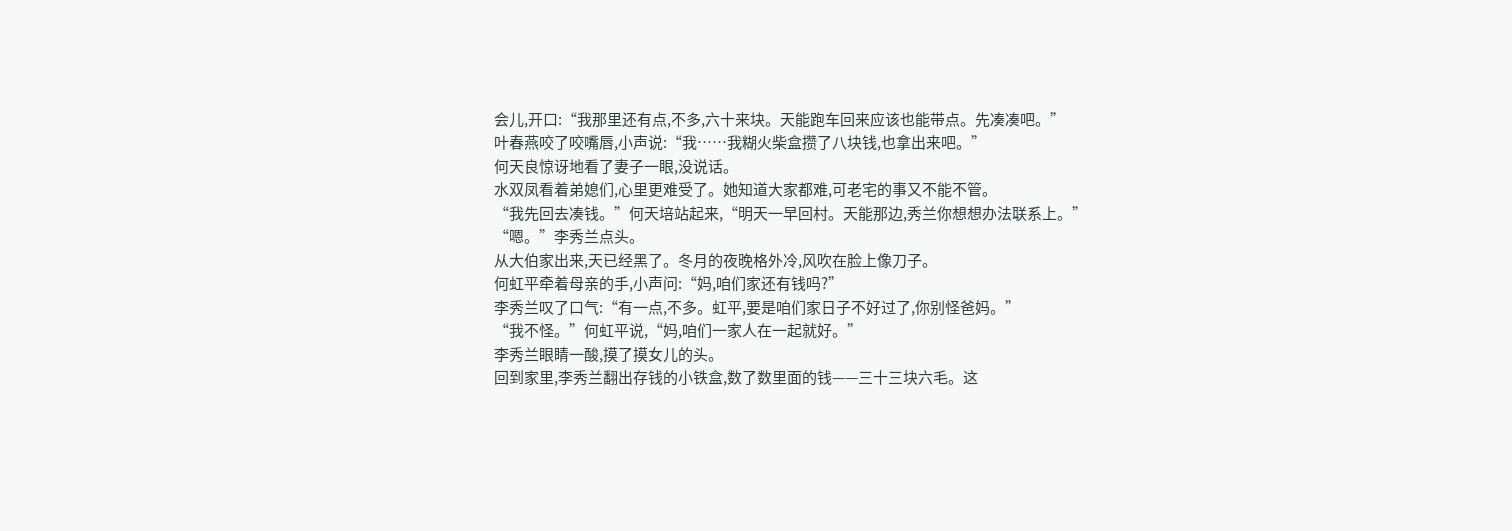会儿,开口:“我那里还有点,不多,六十来块。天能跑车回来应该也能带点。先凑凑吧。”
叶春燕咬了咬嘴唇,小声说:“我……我糊火柴盒攒了八块钱,也拿出来吧。”
何天良惊讶地看了妻子一眼,没说话。
水双凤看着弟媳们,心里更难受了。她知道大家都难,可老宅的事又不能不管。
“我先回去凑钱。”何天培站起来,“明天一早回村。天能那边,秀兰你想想办法联系上。”
“嗯。”李秀兰点头。
从大伯家出来,天已经黑了。冬月的夜晚格外冷,风吹在脸上像刀子。
何虹平牵着母亲的手,小声问:“妈,咱们家还有钱吗?”
李秀兰叹了口气:“有一点,不多。虹平,要是咱们家日子不好过了,你别怪爸妈。”
“我不怪。”何虹平说,“妈,咱们一家人在一起就好。”
李秀兰眼睛一酸,摸了摸女儿的头。
回到家里,李秀兰翻出存钱的小铁盒,数了数里面的钱——三十三块六毛。这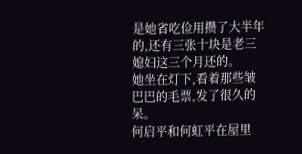是她省吃俭用攒了大半年的,还有三张十块是老三媳妇这三个月还的。
她坐在灯下,看着那些皱巴巴的毛票,发了很久的呆。
何启平和何虹平在屋里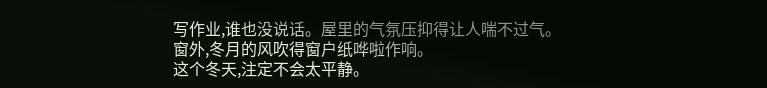写作业,谁也没说话。屋里的气氛压抑得让人喘不过气。
窗外,冬月的风吹得窗户纸哗啦作响。
这个冬天,注定不会太平静。